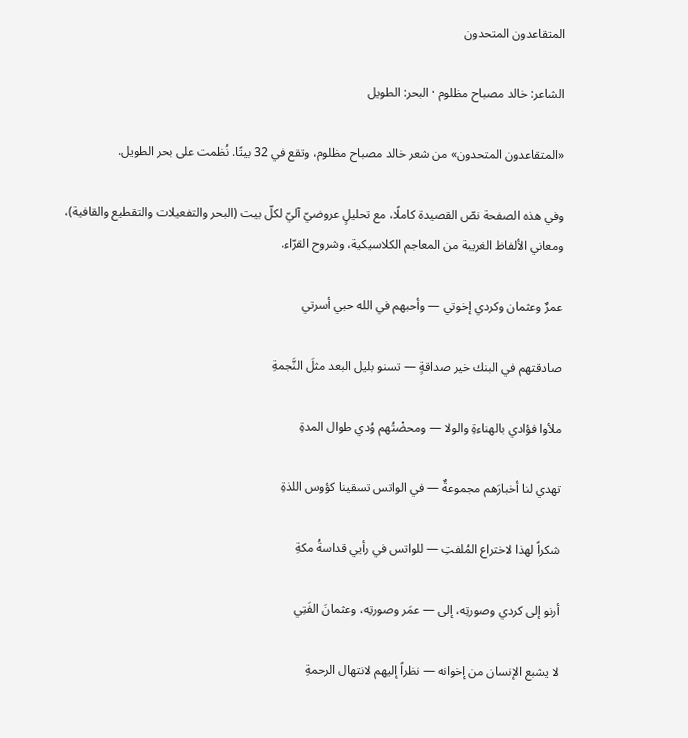المتقاعدون المتحدون

الشاعر: خالد مصباح مظلوم · البحر: الطويل

«المتقاعدون المتحدون» من شعر خالد مصباح مظلوم، وتقع في 32 بيتًا. نُظمت على بحر الطويل.

وفي هذه الصفحة نصّ القصيدة كاملًا، مع تحليلٍ عروضيّ آليّ لكلّ بيت (البحر والتفعيلات والتقطيع والقافية)، ومعاني الألفاظ الغريبة من المعاجم الكلاسيكية، وشروح القرّاء.

عمرٌ وعثمان وكردي إخوتي — وأحبهم في الله حبي أسرتي

صادقتهم في البنك خير صداقةٍ — تسنو بليل البعد مثلَ النَّجمةِ

ملأوا فؤادي بالهناءةِ والولا — ومحضْتُهم وُدي طوال المدةِ

تهدي لنا أخبارَهم مجموعةٌ — في الواتس تسقينا كؤوس اللذةِ

شكراً لهذا لاختراع المُلفتِ — للواتس في رأيي قداسةُ مكةِ

أرنو إلى كردي وصورتِه، إلى — عمَر وصورتِه، وعثمانَ الفَتِي

لا يشبع الإنسان من إخوانه — نظراً إليهم لانتهال الرحمةِ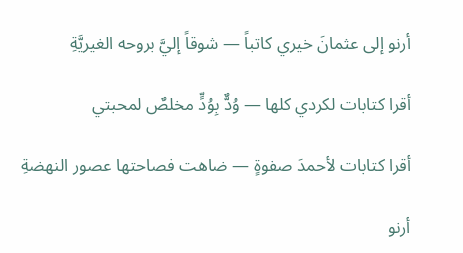أرنو إلى عثمانَ خيري كاتباً — شوقاً إليَّ بروحه الغيريَّةِ

أقرا كتابات لكردي كلها — وُدٌّ بِوُدٍّ مخلصٌ لمحبتي

أقرا كتابات لأحمدَ صفوةٍ — ضاهت فصاحتها عصور النهضةِ

أرنو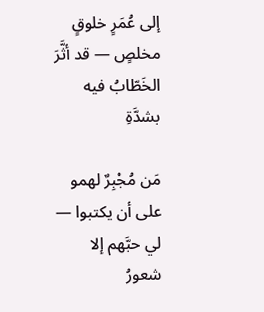إلى عُمَرٍ خلوقٍ مخلصٍ — قد أثَّرَ الخَطّابُ فيه بشدَّةِ

مَن مُجْبِرٌ لهمو على أن يكتبوا — لي حبَّهم إلا شعورُ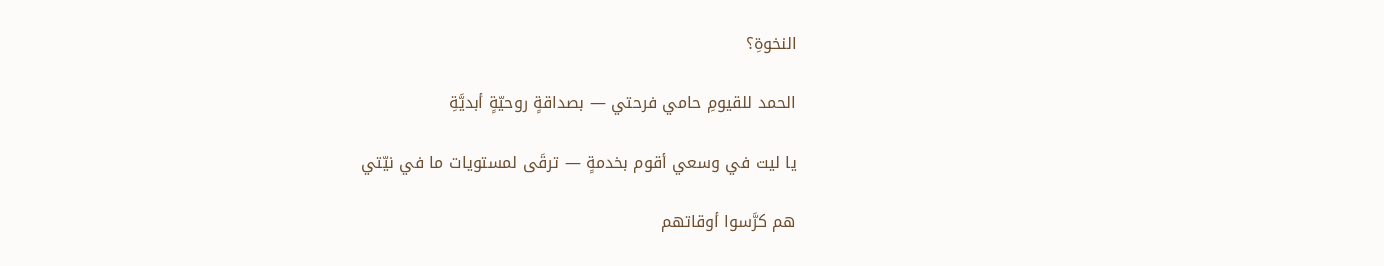النخوةِ؟

الحمد للقيومِ حامي فرحتي — بصداقةٍ روحيّةٍ أبديَّةِ

يا ليت في وسعي أقوم بخدمةٍ — ترقَى لمستويات ما في نيّتي

هم كرَّسوا أوقاتهم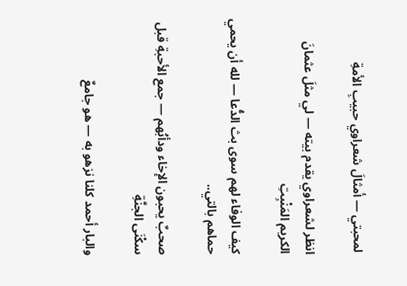لمحبتي — أمثالَ شعراوي حبيبِ الأمةِ

انظر لشعراوي يقدم بيته — لي مثلَ عثمانَ الكريم المَنْبِتِ

كيف الوفاء لهم سوى بث الدُّعا — لله أن يحمي حماهم بالتي..

صحبٌ يحبون الإخاء ودأبُهم — جمع الأحبةِ قبل سكْنَى الجنَّةِ

والبار أحمد كلنا نزهو به — هو جامعٌ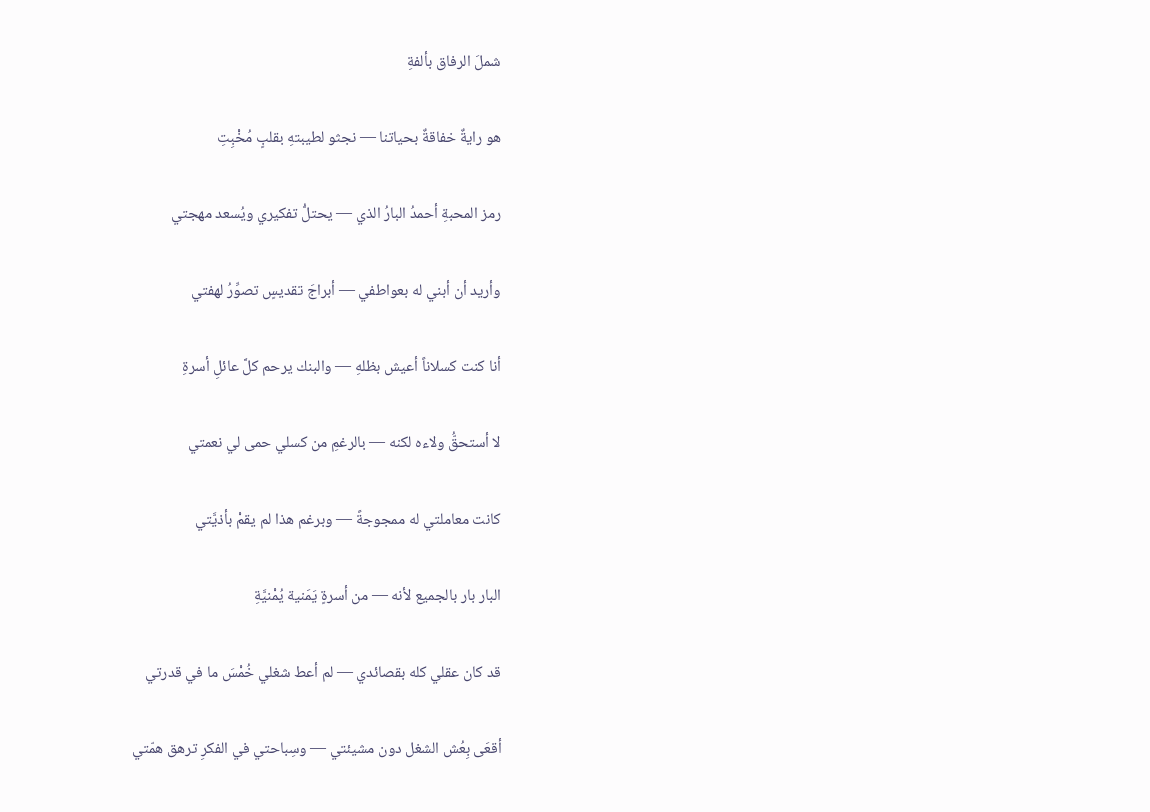شملَ الرفاق بألفةِ

هو رايةٌ خفاقةٌ بحياتنا — نجثو لطيبتهِ بقلبٍ مُخْبِتِ

رمز المحبةِ أحمدُ البارُ الذي — يحتلُّ تفكيري ويُسعد مهجتي

وأريد أن أبني له بعواطفي — أبراجَ تقديسٍ تصوِّرُ لهفتي

أنا كنت كسلاناً أعيش بظلهِ — والبنك يرحم كلَّ عائلِ أسرةِ

لا أستحقُّ ولاءه لكنه — بالرغمِ من كسلي حمى لي نعمتي

كانت معاملتي له ممجوجةً — وبرغم هذا لم يقمْ بأذيَّتي

البار بار بالجميع لأنه — من أسرةٍ يَمَنية يُمْنيَّةِ

قد كان عقلي كله بقصائدي — لم أعط شغلي خُمْسَ ما في قدرتي

أقعَى بِعُش الشغل دون مشيئتي — وسِباحتي في الفكرِ ترهق همّتي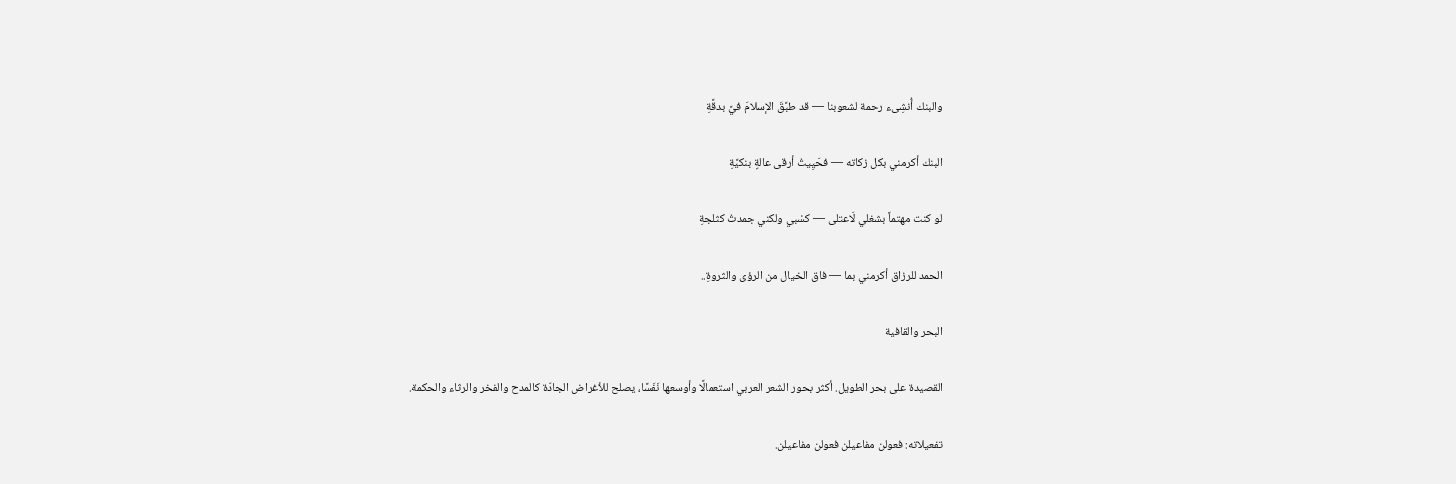والبنك أُنشِىء رحمة لشعوبنا — قد طبَّقَ الإسلامَ فيَّ بدقَّةِ

البنك أكرمني بكل زكاته — فحَيِيتُ أرقى عالةٍ بنكيَّةِ

لو كنت مهتماً بشغلي لَاعتلى — كسْبي ولكني جمدتُ كثلجةِ

الحمد للرزاق أكرمني بما — فاق الخيال من الرؤى والثروةِ..

البحر والقافية

القصيدة على بحر الطويل. أكثر بحور الشعر العربي استعمالًا وأوسعها نَفَسًا، يصلح للأغراض الجادّة كالمدح والفخر والرثاء والحكمة.

تفعيلاته: فعولن مفاعيلن فعولن مفاعيلن.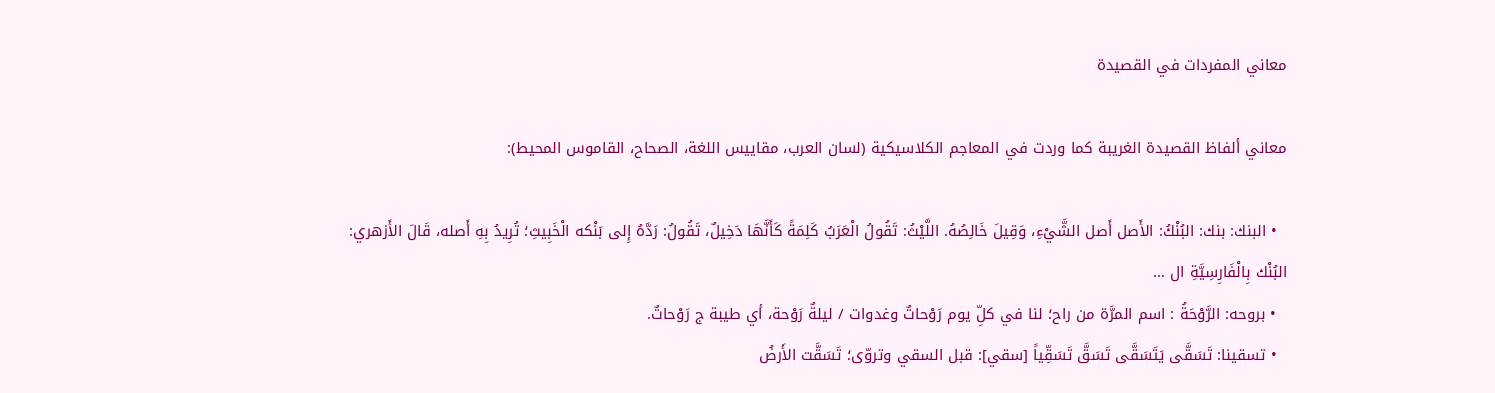معاني المفردات في القصيدة

معاني ألفاظ القصيدة الغريبة كما وردت في المعاجم الكلاسيكية (لسان العرب، مقاييس اللغة، الصحاح، القاموس المحيط):

  • البنك: بنك: البُنْكُ: الأَصل أَصل الشَّيْءِ، وَقِيلَ خَالِصُهُ. اللَّيْثُ: تَقُولُ الْعَرَبُ كَلِمَةً كَأَنَّهَا دَخِيلٌ، تَقُولُ: رَدَّهُ إِلى بَنْكه الْخَبِيثِ؛ تُرِيدُ بِهِ أَصله، قَالَ الأَزهري: البُنْك بِالْفَارِسِيَّةِ ال …
  • بروحه: الرَّوْحَةُ : اسم المرَّة من راح؛ لنا في كلِّ يوم رَوْحاتٌ وغدوات / ليلةٌ رَوْحة، أي طيبة ج رَوْحاتٌ.
  • تسقينا: تَسَقَّى يَتَسَقَّى تَسَقَّ تَسَقِّياً [سقي]: قبل السقي وتروّى؛ تَسَقَّت الأَرضُ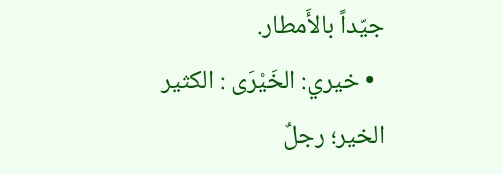جيّداً بالأَمطار.
  • خيري: الخَيْرَى : الكثير الخير؛ رجلٌ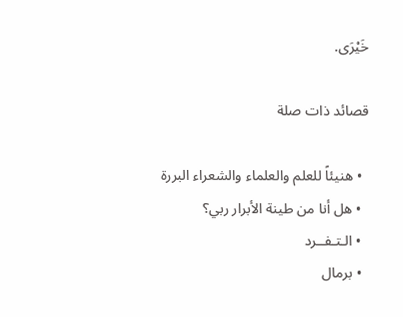خَيْرَى.

قصائد ذات صلة

  • هنيئاً للعلم والعلماء والشعراء البررة
  • هل أنا من طينة الأبرار ربي؟
  • الـتـفــرد
  • برمال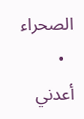الصحراء
  • أعدني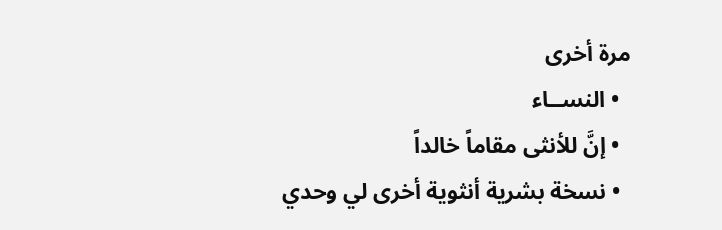مرة أخرى
  • النســاء
  • إنَّ للأنثى مقاماً خالداً
  • نسخة بشرية أنثوية أخرى لي وحدي